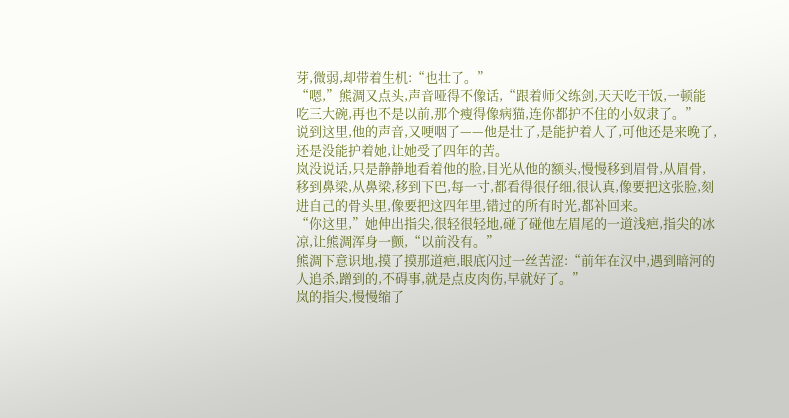芽,微弱,却带着生机:“也壮了。”
“嗯,”熊淍又点头,声音哑得不像话,“跟着师父练剑,天天吃干饭,一顿能吃三大碗,再也不是以前,那个瘦得像病猫,连你都护不住的小奴隶了。”
说到这里,他的声音,又哽咽了——他是壮了,是能护着人了,可他还是来晚了,还是没能护着她,让她受了四年的苦。
岚没说话,只是静静地看着他的脸,目光从他的额头,慢慢移到眉骨,从眉骨,移到鼻梁,从鼻梁,移到下巴,每一寸,都看得很仔细,很认真,像要把这张脸,刻进自己的骨头里,像要把这四年里,错过的所有时光,都补回来。
“你这里,”她伸出指尖,很轻很轻地,碰了碰他左眉尾的一道浅疤,指尖的冰凉,让熊淍浑身一颤,“以前没有。”
熊淍下意识地,摸了摸那道疤,眼底闪过一丝苦涩:“前年在汉中,遇到暗河的人追杀,蹭到的,不碍事,就是点皮肉伤,早就好了。”
岚的指尖,慢慢缩了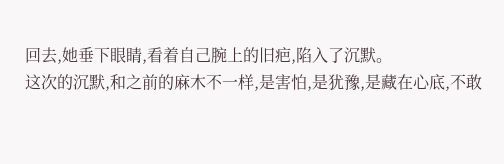回去,她垂下眼睛,看着自己腕上的旧疤,陷入了沉默。
这次的沉默,和之前的麻木不一样,是害怕,是犹豫,是藏在心底,不敢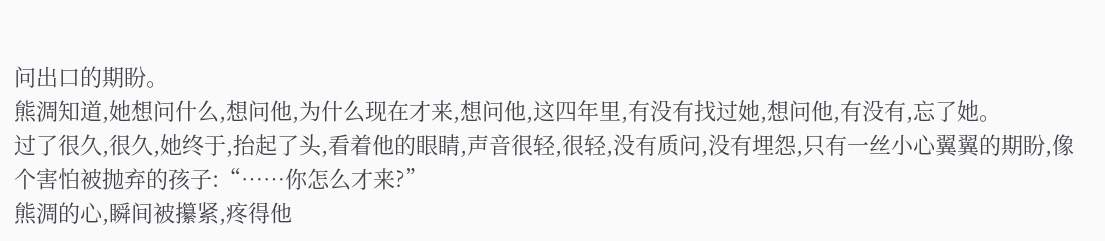问出口的期盼。
熊淍知道,她想问什么,想问他,为什么现在才来,想问他,这四年里,有没有找过她,想问他,有没有,忘了她。
过了很久,很久,她终于,抬起了头,看着他的眼睛,声音很轻,很轻,没有质问,没有埋怨,只有一丝小心翼翼的期盼,像个害怕被抛弃的孩子:“……你怎么才来?”
熊淍的心,瞬间被攥紧,疼得他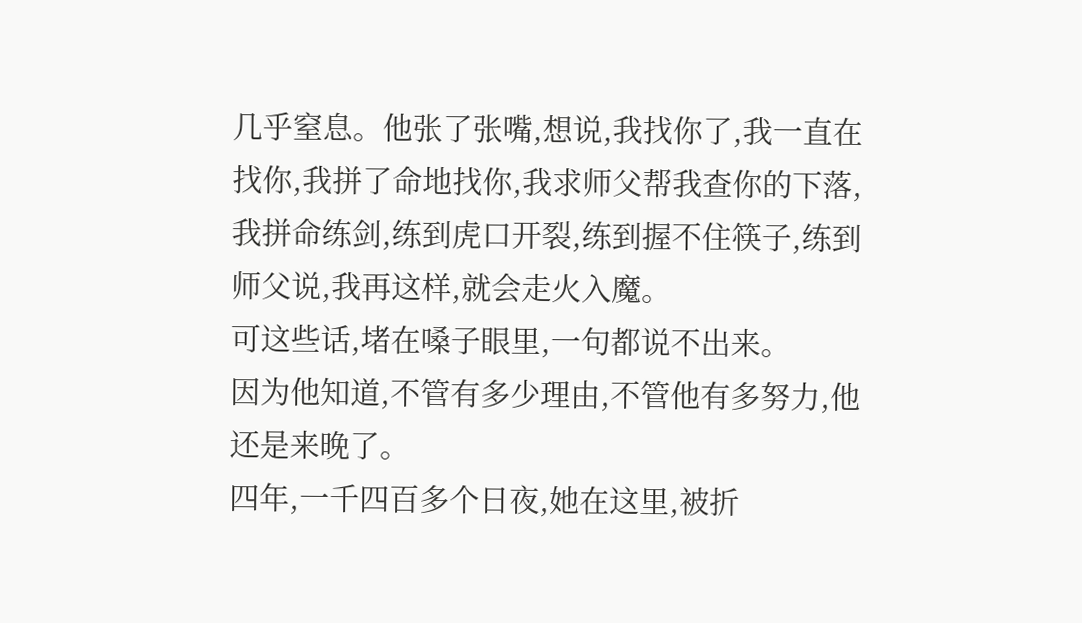几乎窒息。他张了张嘴,想说,我找你了,我一直在找你,我拼了命地找你,我求师父帮我查你的下落,我拼命练剑,练到虎口开裂,练到握不住筷子,练到师父说,我再这样,就会走火入魔。
可这些话,堵在嗓子眼里,一句都说不出来。
因为他知道,不管有多少理由,不管他有多努力,他还是来晚了。
四年,一千四百多个日夜,她在这里,被折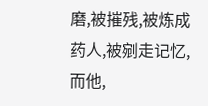磨,被摧残,被炼成药人,被剜走记忆,而他,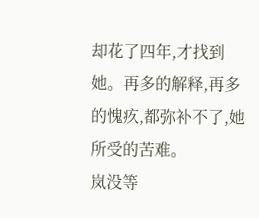却花了四年,才找到她。再多的解释,再多的愧疚,都弥补不了,她所受的苦难。
岚没等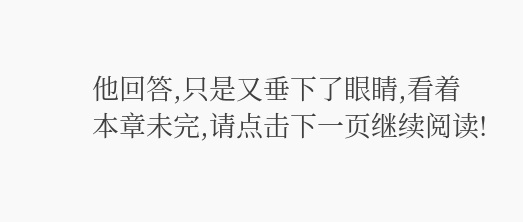他回答,只是又垂下了眼睛,看着
本章未完,请点击下一页继续阅读!